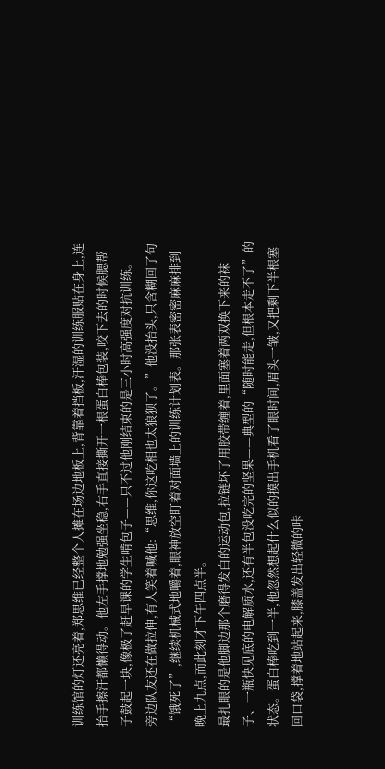训练馆的灯还亮着,郑思维已经整个人摊在场边地板上,背靠着挡板,汗湿的训练服贴在身上,连抬手擦汗都懒得动。他左手撑地勉强坐稳,右手直接撕开一根蛋白棒包装,咬下去的时候腮帮子鼓起一块,像极了赶早课的学生啃包子——只不过他刚结束的是三小时高强度对抗训练。
旁边队友还在做拉伸,有人笑着喊他:“思维,你这吃相也太狼狈了。”他没抬头,只含糊回了句“饿死了”,继续机械式地嚼着,眼神放空盯着对面墙上的训练计划表。那张表密密麻麻排到晚上九点,而此刻才下午四点半。
最扎眼的是他脚边那个磨得发白的运动包,拉链坏了用胶带缠着,里面塞着两双换下来的袜子、一瓶快见底的电解质水,还有半包没吃完的坚果——典型的“随时能走,但根本走不了”的状态。蛋白棒吃到一半,他忽然想起什么似的摸出手机看了眼时间,眉头一皱,又把剩下半根塞回口袋,撑着地站起来,膝盖发出轻微的咔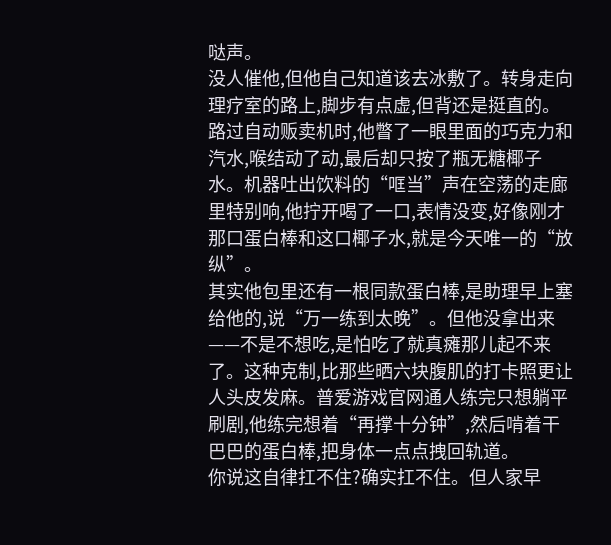哒声。
没人催他,但他自己知道该去冰敷了。转身走向理疗室的路上,脚步有点虚,但背还是挺直的。路过自动贩卖机时,他瞥了一眼里面的巧克力和汽水,喉结动了动,最后却只按了瓶无糖椰子水。机器吐出饮料的“哐当”声在空荡的走廊里特别响,他拧开喝了一口,表情没变,好像刚才那口蛋白棒和这口椰子水,就是今天唯一的“放纵”。
其实他包里还有一根同款蛋白棒,是助理早上塞给他的,说“万一练到太晚”。但他没拿出来——不是不想吃,是怕吃了就真瘫那儿起不来了。这种克制,比那些晒六块腹肌的打卡照更让人头皮发麻。普爱游戏官网通人练完只想躺平刷剧,他练完想着“再撑十分钟”,然后啃着干巴巴的蛋白棒,把身体一点点拽回轨道。
你说这自律扛不住?确实扛不住。但人家早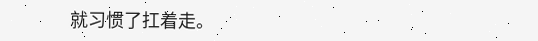就习惯了扛着走。